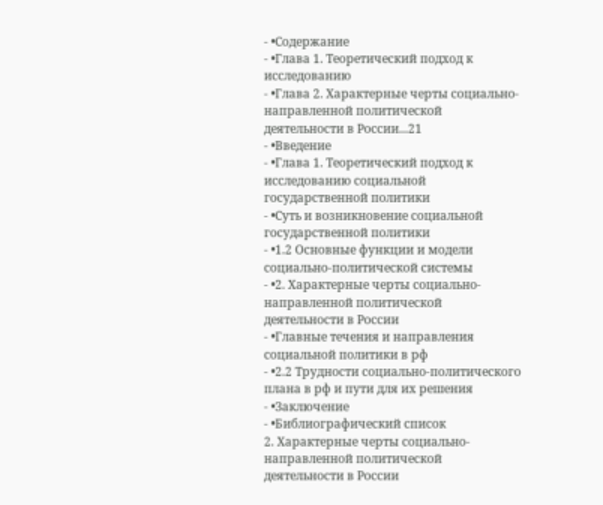- •Содержание
- •Глава 1. Теоретический подход к исследованию
- •Глава 2. Характерные черты социально-направленной политической деятельности в России...21
- •Введение
- •Глава 1. Теоретический подход к исследованию социальной государственной политики
- •Суть и возникновение социальной государственной политики
- •1.2 Основные функции и модели социально-политической системы
- •2. Характерные черты социально-направленной политической деятельности в России
- •Главные течения и направления социальной политики в рф
- •2.2 Трудности социально-политического плана в рф и пути для их решения
- •Заключение
- •Библиографический список
2. Характерные черты социально-направленной политической деятельности в России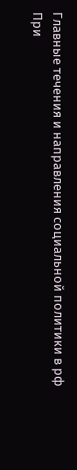Главные течения и направления социальной политики в рф
При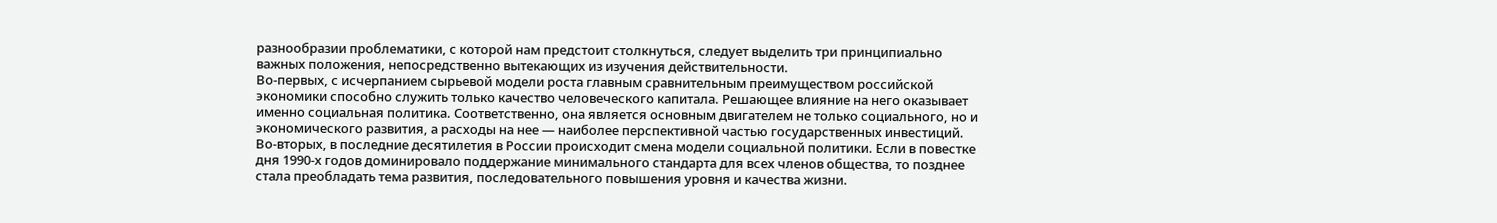разнообразии проблематики, с которой нам предстоит столкнуться, следует выделить три принципиально важных положения, непосредственно вытекающих из изучения действительности.
Во-первых, с исчерпанием сырьевой модели роста главным сравнительным преимуществом российской экономики способно служить только качество человеческого капитала. Решающее влияние на него оказывает именно социальная политика. Соответственно, она является основным двигателем не только социального, но и экономического развития, а расходы на нее — наиболее перспективной частью государственных инвестиций.
Во-вторых, в последние десятилетия в России происходит смена модели социальной политики. Если в повестке дня 1990-х годов доминировало поддержание минимального стандарта для всех членов общества, то позднее стала преобладать тема развития, последовательного повышения уровня и качества жизни.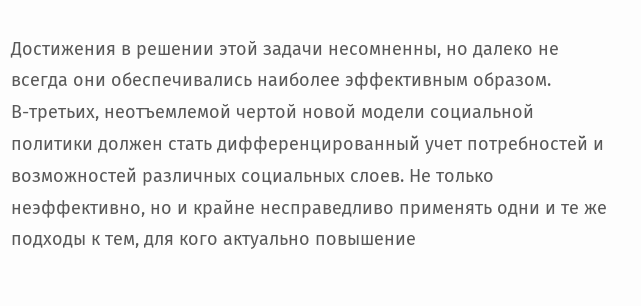Достижения в решении этой задачи несомненны, но далеко не всегда они обеспечивались наиболее эффективным образом.
В-третьих, неотъемлемой чертой новой модели социальной политики должен стать дифференцированный̆ учет потребностей̆ и возможностей̆ различных социальных слоев. Не только неэффективно, но и крайне несправедливо применять одни и те же подходы к тем, для кого актуально повышение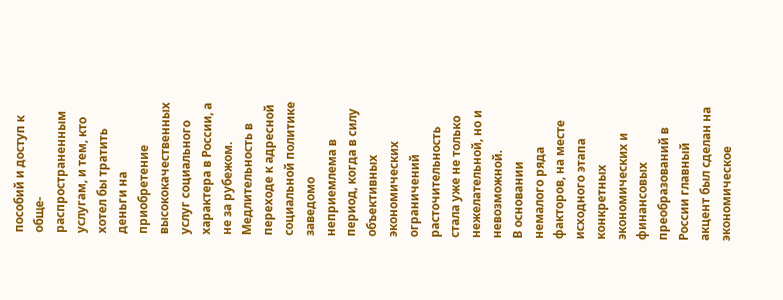пособий и доступ к обще- распространенным услугам, и тем, кто хотел бы тратить деньги на приобретение высококачественных услуг социального характера в России, а не за рубежом. Медлительность в переходе к адресной социальной политике заведомо неприемлема в период, когда в силу объективных экономических ограничений расточительность стала уже не только нежелательной, но и невозможной.
В основании немалого ряда факторов, на месте исходного этапа конкретных экономических и финансовых преобразований в России главный акцент был сделан на экономическое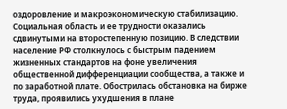оздоровление и макроэкономическую стабилизацию. Социальная область и ее трудности оказались сдвинутыми на второстепенную позицию. В следствии население РФ столкнулось с быстрым падением жизненных стандартов на фоне увеличения общественной дифференциации сообщества, а также и по заработной плате. Обострилась обстановка на бирже труда, проявились ухудшения в плане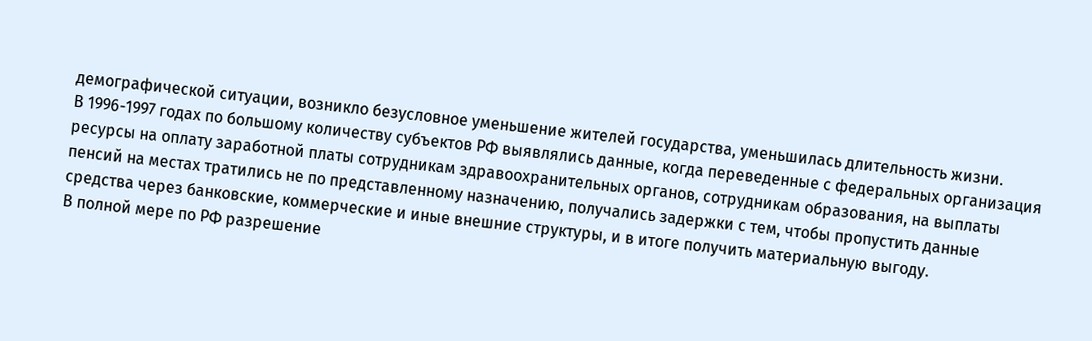демографической ситуации, возникло безусловное уменьшение жителей государства, уменьшилась длительность жизни.
В 1996-1997 годах по большому количеству субъектов РФ выявлялись данные, когда переведенные с федеральных организация ресурсы на оплату заработной платы сотрудникам здравоохранительных органов, сотрудникам образования, на выплаты пенсий на местах тратились не по представленному назначению, получались задержки с тем, чтобы пропустить данные средства через банковские, коммерческие и иные внешние структуры, и в итоге получить материальную выгоду.
В полной мере по РФ разрешение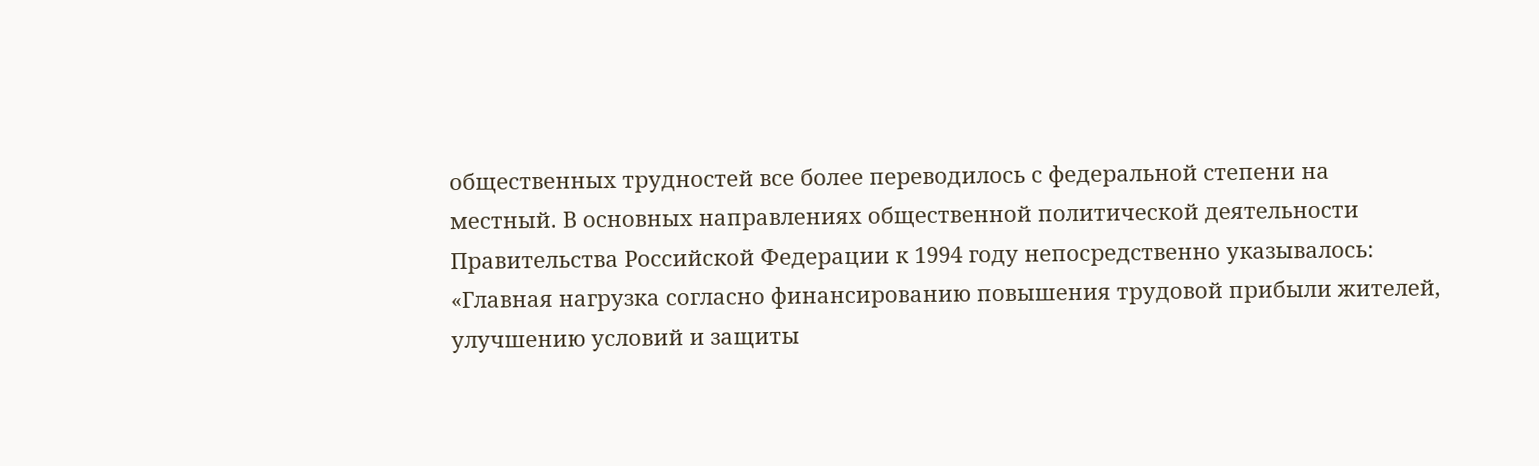общественных трудностей все более переводилось с федеральной степени на местный. В основных направлениях общественной политической деятельности Правительства Российской Федерации к 1994 году непосредственно указывалось: «Главная нагрузка согласно финансированию повышения трудовой прибыли жителей, улучшению условий и защиты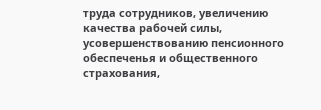труда сотрудников, увеличению качества рабочей силы, усовершенствованию пенсионного обеспеченья и общественного страхования,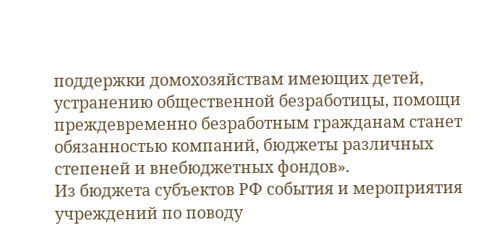поддержки домохозяйствам имеющих детей, устранению общественной безработицы, помощи преждевременно безработным гражданам станет обязанностью компаний, бюджеты различных степеней и внебюджетных фондов».
Из бюджета субъектов РФ события и мероприятия учреждений по поводу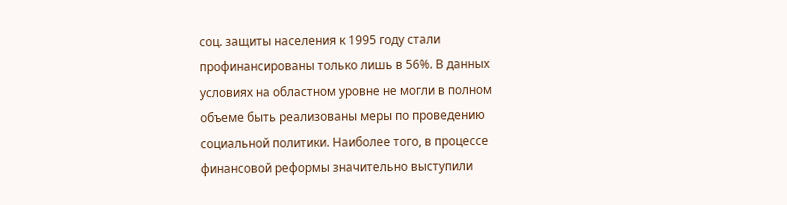соц. защиты населения к 1995 году стали профинансированы только лишь в 56%. В данных условиях на областном уровне не могли в полном объеме быть реализованы меры по проведению социальной политики. Наиболее того, в процессе финансовой реформы значительно выступили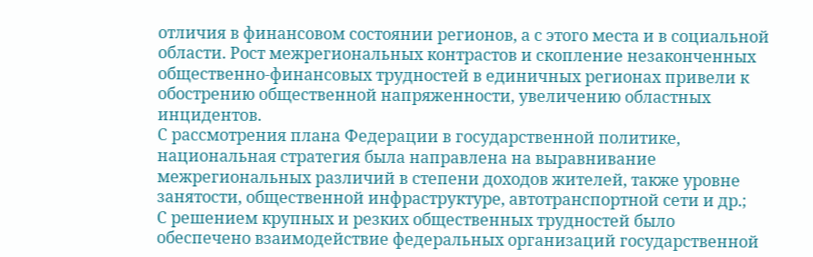отличия в финансовом состоянии регионов, а с этого места и в социальной области. Рост межрегиональных контрастов и скопление незаконченных общественно-финансовых трудностей в единичных регионах привели к обострению общественной напряженности, увеличению областных инцидентов.
С рассмотрения плана Федерации в государственной политике, национальная стратегия была направлена на выравнивание межрегиональных различий в степени доходов жителей, также уровне занятости, общественной инфраструктуре, автотранспортной сети и др.;
С решением крупных и резких общественных трудностей было обеспечено взаимодействие федеральных организаций государственной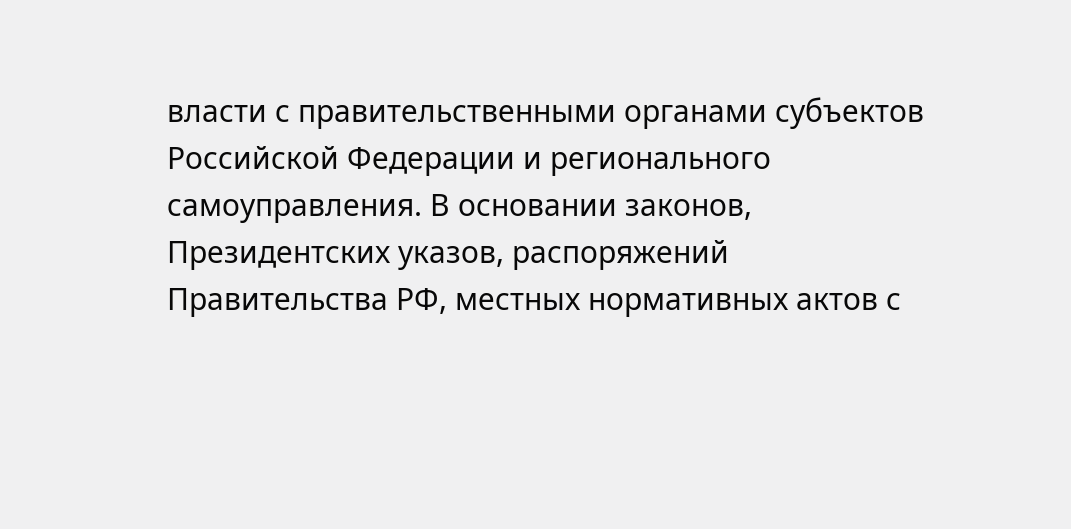власти с правительственными органами субъектов Российской Федерации и регионального самоуправления. В основании законов, Президентских указов, распоряжений Правительства РФ, местных нормативных актов с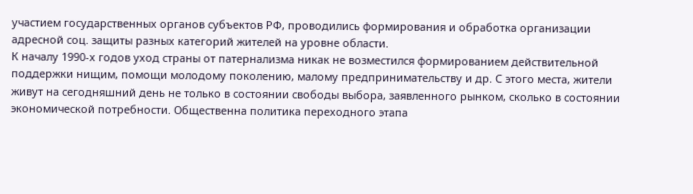участием государственных органов субъектов РФ, проводились формирования и обработка организации адресной соц. защиты разных категорий жителей на уровне области.
К началу 1990-х годов уход страны от патернализма никак не возместился формированием действительной поддержки нищим, помощи молодому поколению, малому предпринимательству и др. С этого места, жители живут на сегодняшний день не только в состоянии свободы выбора, заявленного рынком, сколько в состоянии экономической потребности. Общественна политика переходного этапа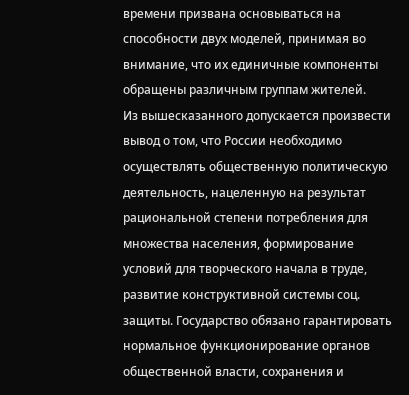времени призвана основываться на способности двух моделей, принимая во внимание, что их единичные компоненты обращены различным группам жителей.
Из вышесказанного допускается произвести вывод о том, что России необходимо осуществлять общественную политическую деятельность, нацеленную на результат рациональной степени потребления для множества населения, формирование условий для творческого начала в труде, развитие конструктивной системы соц. защиты. Государство обязано гарантировать нормальное функционирование органов общественной власти, сохранения и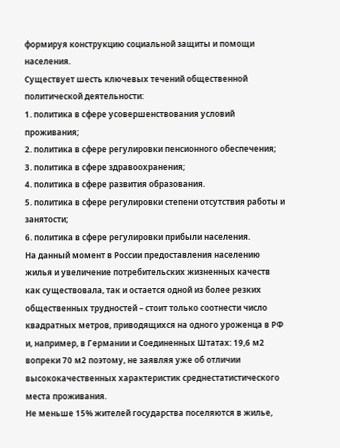формируя конструкцию социальной защиты и помощи населения.
Существует шесть ключевых течений общественной политической деятельности:
1. политика в сфере усовершенствования условий проживания;
2. политика в сфере регулировки пенсионного обеспечения;
3. политика в сфере здравоохранения;
4. политика в сфере развития образования.
5. политика в сфере регулировки степени отсутствия работы и занятости;
6. политика в сфере регулировки прибыли населения.
На данный момент в России предоставления населению жилья и увеличение потребительских жизненных качеств как существовала, так и остается одной из более резких общественных трудностей – стоит только соотнести число квадратных метров, приводящихся на одного уроженца в РФ и, например, в Германии и Соединенных Штатах: 19,6 м2 вопреки 70 м2 поэтому, не заявляя уже об отличии высококачественных характеристик среднестатистического места проживания.
Не меньше 15% жителей государства поселяются в жилье,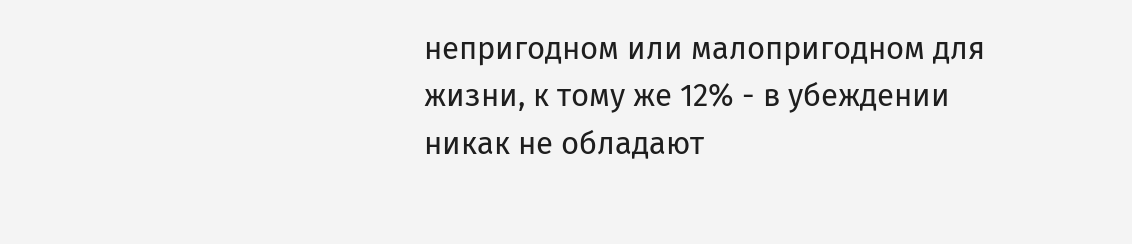непригодном или малопригодном для жизни, к тому же 12% - в убеждении никак не обладают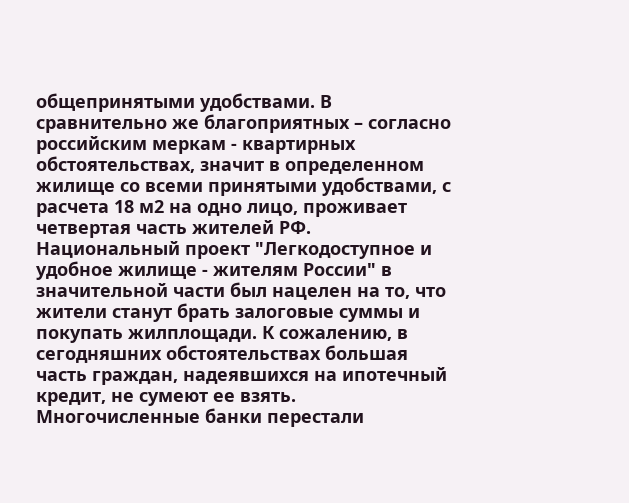общепринятыми удобствами. В сравнительно же благоприятных – согласно российским меркам - квартирных обстоятельствах, значит в определенном жилище со всеми принятыми удобствами, с расчета 18 м2 на одно лицо, проживает четвертая часть жителей РФ.
Национальный проект "Легкодоступное и удобное жилище - жителям России" в значительной части был нацелен на то, что жители станут брать залоговые суммы и покупать жилплощади. К сожалению, в сегодняшних обстоятельствах большая часть граждан, надеявшихся на ипотечный кредит, не сумеют ее взять. Многочисленные банки перестали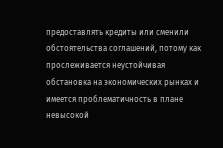предоставлять кредиты или сменили обстоятельства соглашений, потому как прослеживается неустойчивая обстановка на экономических рынках и имеется проблематичность в плане невысокой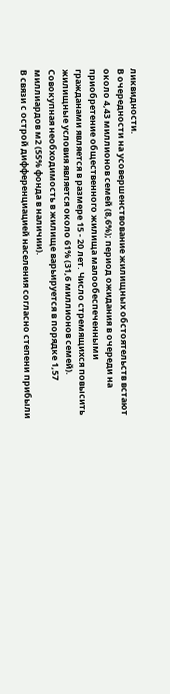ликвидности.
В очередности на усовершенствование жилищных обстоятельств встают около 4,43 миллионов семей (8,6%); период ожидания в очереди на приобретение общественного жилища малообеспеченными гражданами является в размере 15 - 20 лет. Число стремящихся повысить жилищные условия является около 61% (31,6 миллионов семей). Совокупная необходимость в жилище варьируется в порядке 1,57 миллиардов м2 (55% фонда в наличии).
В связи с острой дифференциацией населения согласно степени прибыли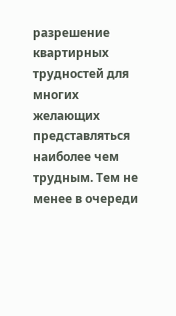разрешение квартирных трудностей для многих желающих представляться наиболее чем трудным. Тем не менее в очереди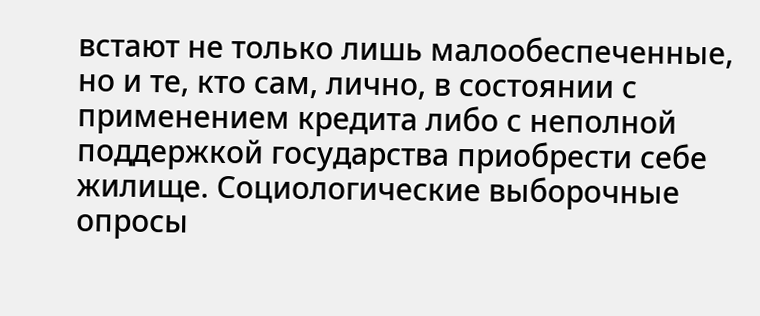встают не только лишь малообеспеченные, но и те, кто сам, лично, в состоянии с применением кредита либо с неполной поддержкой государства приобрести себе жилище. Социологические выборочные опросы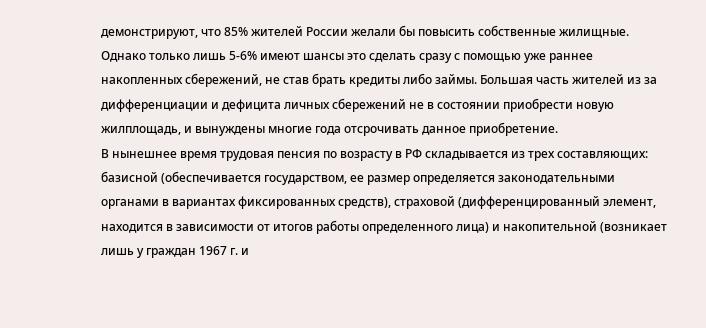демонстрируют, что 85% жителей России желали бы повысить собственные жилищные. Однако только лишь 5-6% имеют шансы это сделать сразу с помощью уже раннее накопленных сбережений, не став брать кредиты либо займы. Большая часть жителей из за дифференциации и дефицита личных сбережений не в состоянии приобрести новую жилплощадь, и вынуждены многие года отсрочивать данное приобретение.
В нынешнее время трудовая пенсия по возрасту в РФ складывается из трех составляющих: базисной (обеспечивается государством, ее размер определяется законодательными органами в вариантах фиксированных средств), страховой (дифференцированный элемент, находится в зависимости от итогов работы определенного лица) и накопительной (возникает лишь у граждан 1967 г. и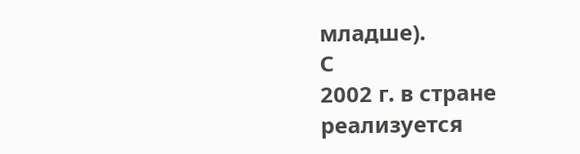младше).
С
2002 г. в стране реализуется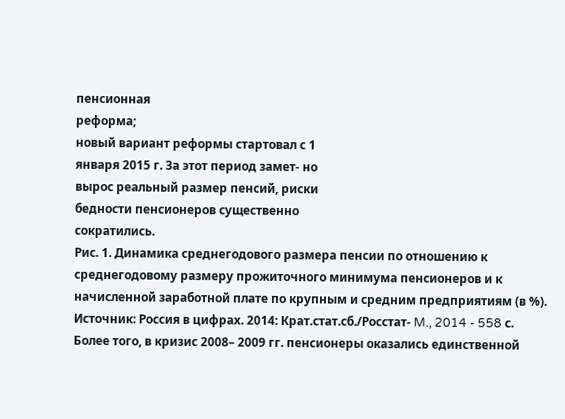пенсионная
реформа;
новый вариант реформы стартовал с 1
января 2015 г. За этот период замет- но
вырос реальный размер пенсий, риски
бедности пенсионеров существенно
сократились.
Рис. 1. Динамика среднегодового размера пенсии по отношению к среднегодовому размеру прожиточного минимума пенсионеров и к начисленной заработной плате по крупным и средним предприятиям (в %).
Источник: Россия в цифрах. 2014: Крат.стат.сб./Росстат- M., 2014 - 558 с.
Более того, в кризис 2008– 2009 гг. пенсионеры оказались единственной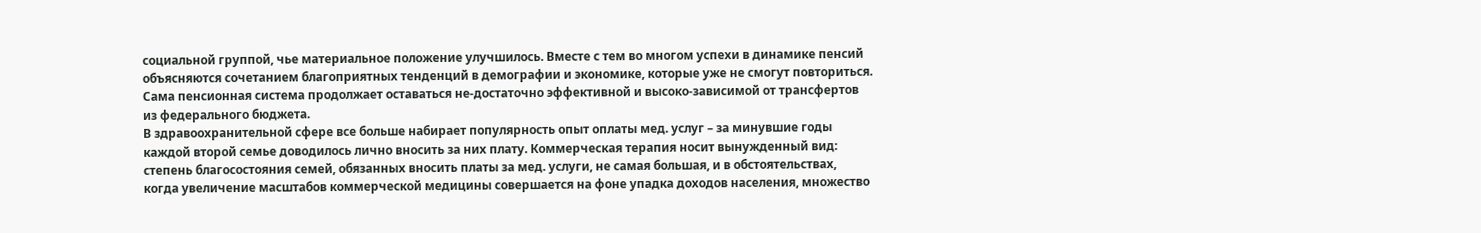социальной группой, чье материальное положение улучшилось. Вместе с тем во многом успехи в динамике пенсий объясняются сочетанием благоприятных тенденций в демографии и экономике, которые уже не смогут повториться. Сама пенсионная система продолжает оставаться не-достаточно эффективной и высоко-зависимой от трансфертов из федерального бюджета.
В здравоохранительной сфере все больше набирает популярность опыт оплаты мед. услуг – за минувшие годы каждой второй семье доводилось лично вносить за них плату. Коммерческая терапия носит вынужденный вид: степень благосостояния семей, обязанных вносить платы за мед. услуги, не самая большая, и в обстоятельствах, когда увеличение масштабов коммерческой медицины совершается на фоне упадка доходов населения, множество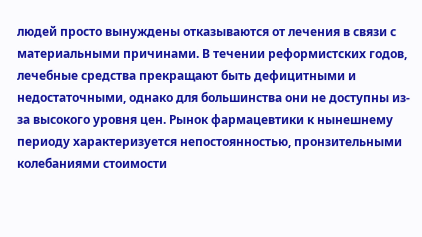людей просто вынуждены отказываются от лечения в связи с материальными причинами. В течении реформистских годов, лечебные средства прекращают быть дефицитными и недостаточными, однако для большинства они не доступны из-за высокого уровня цен. Рынок фармацевтики к нынешнему периоду характеризуется непостоянностью, пронзительными колебаниями стоимости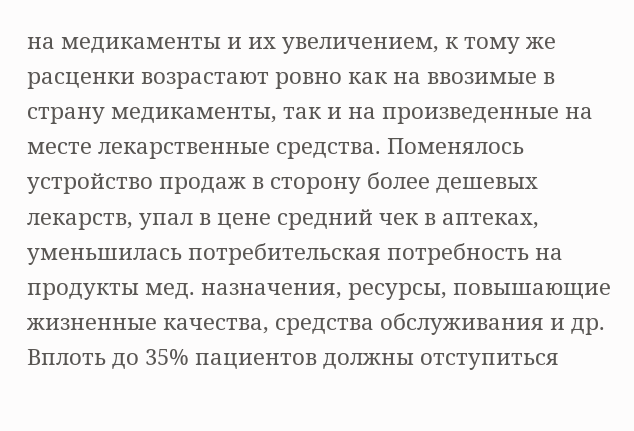на медикаменты и их увеличением, к тому же расценки возрастают ровно как на ввозимые в страну медикаменты, так и на произведенные на месте лекарственные средства. Поменялось устройство продаж в сторону более дешевых лекарств, упал в цене средний чек в аптеках, уменьшилась потребительская потребность на продукты мед. назначения, ресурсы, повышающие жизненные качества, средства обслуживания и др. Вплоть до 35% пациентов должны отступиться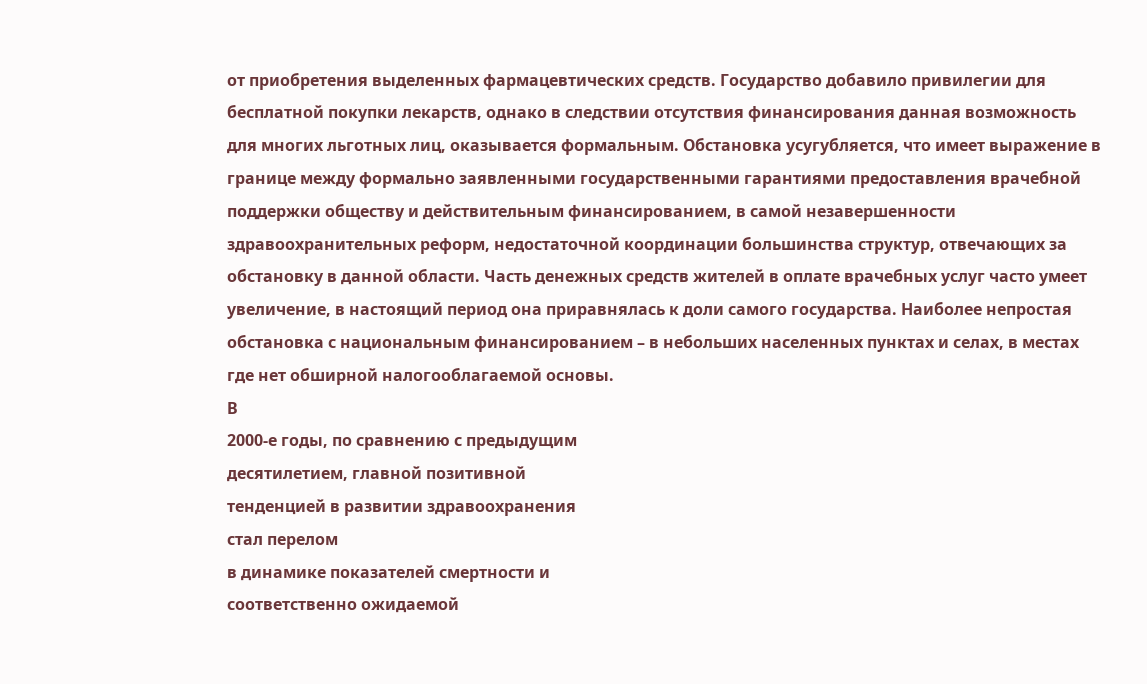от приобретения выделенных фармацевтических средств. Государство добавило привилегии для бесплатной покупки лекарств, однако в следствии отсутствия финансирования данная возможность для многих льготных лиц, оказывается формальным. Обстановка усугубляется, что имеет выражение в границе между формально заявленными государственными гарантиями предоставления врачебной поддержки обществу и действительным финансированием, в самой незавершенности здравоохранительных реформ, недостаточной координации большинства структур, отвечающих за обстановку в данной области. Часть денежных средств жителей в оплате врачебных услуг часто умеет увеличение, в настоящий период она приравнялась к доли самого государства. Наиболее непростая обстановка с национальным финансированием – в небольших населенных пунктах и селах, в местах где нет обширной налогооблагаемой основы.
В
2000-е годы, по сравнению с предыдущим
десятилетием, главной позитивной
тенденцией в развитии здравоохранения
стал перелом
в динамике показателей смертности и
соответственно ожидаемой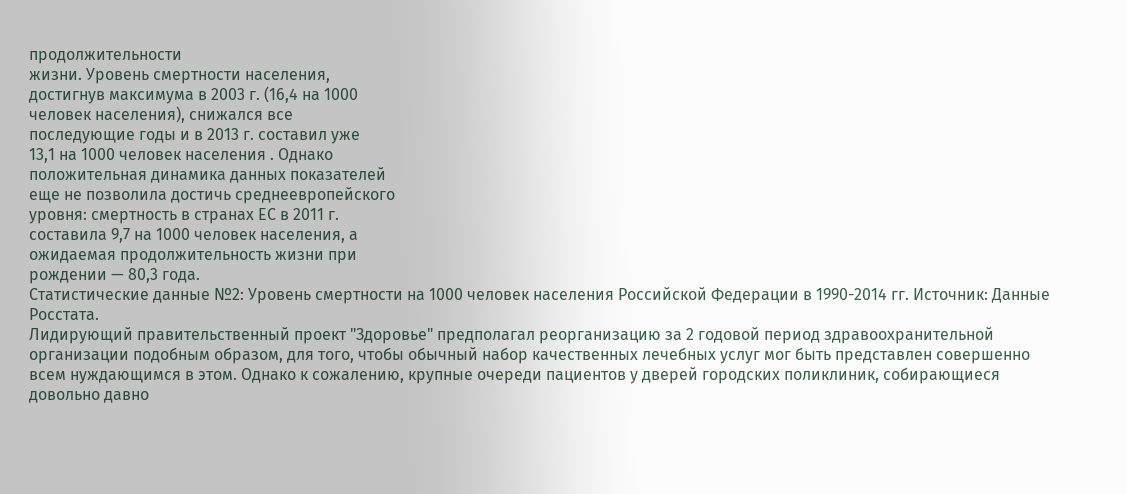продолжительности
жизни. Уровень смертности населения,
достигнув максимума в 2003 г. (16,4 на 1000
человек населения), снижался все
последующие годы и в 2013 г. составил уже
13,1 на 1000 человек населения . Однако
положительная динамика данных показателей
еще не позволила достичь среднеевропейского
уровня: смертность в странах ЕС в 2011 г.
составила 9,7 на 1000 человек населения, а
ожидаемая продолжительность жизни при
рождении — 80,3 года.
Статистические данные №2: Уровень смертности на 1000 человек населения Российской Федерации в 1990-2014 гг. Источник: Данные Росстата.
Лидирующий правительственный проект "Здоровье" предполагал реорганизацию за 2 годовой период здравоохранительной организации подобным образом, для того, чтобы обычный набор качественных лечебных услуг мог быть представлен совершенно всем нуждающимся в этом. Однако к сожалению, крупные очереди пациентов у дверей городских поликлиник, собирающиеся довольно давно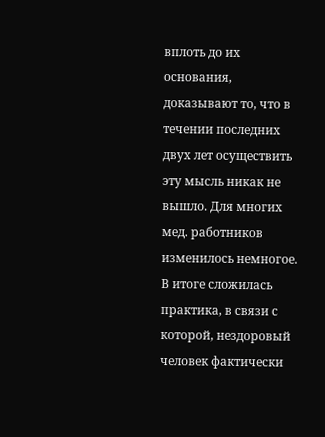вплоть до их основания, доказывают то, что в течении последних двух лет осуществить эту мысль никак не вышло. Для многих мед. работников изменилось немногое. В итоге сложилась практика, в связи с которой, нездоровый человек фактически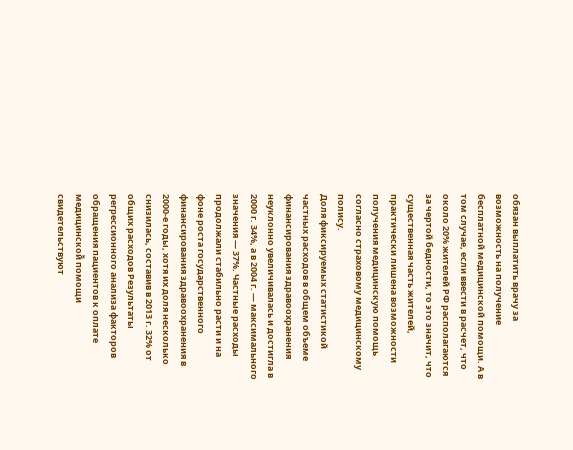обязан выплатить врачу за возможность на получение бесплатной медицинской помощи. А в том случае, если ввести в расчет, что около 20% жителей РФ располагаются за чертой бедности, то это значит, что существенная часть жителей, практически лишена возможности получения медицинскую помощь согласно страховому медицинскому полису.
Доля фиксируемых статистикой частных расходов в общем объеме финансирования здравоохранения неуклонно увеличивалась и достигла в 2000 г. 34%, а в 2004 г. — максимального значения — 37%. Частные расходы продолжали стабильно расти и на фоне роста государственного финансирования здравоохранения в 2000-е годы, хотя их доля несколько снизилась, составив в 2013 г. 32% от общих расходов Результаты регрессионного анализа факторов обращения пациентов к оплате медицинской̆ помощи свидетельствуют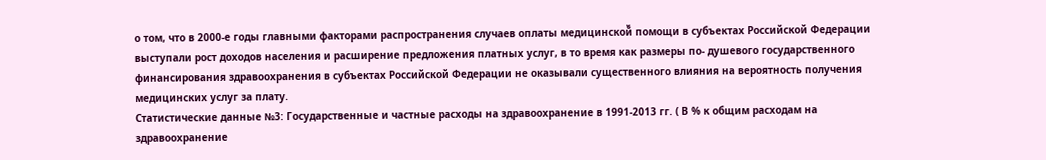о том, что в 2000-е годы главными факторами распространения случаев оплаты медицинской̆ помощи в субъектах Российской Федерации выступали рост доходов населения и расширение предложения платных услуг, в то время как размеры по- душевого государственного финансирования здравоохранения в субъектах Российской Федерации не оказывали существенного влияния на вероятность получения медицинских услуг за плату.
Статистические данные №3: Государственные и частные расходы на здравоохранение в 1991-2013 гг. ( В % к общим расходам на здравоохранение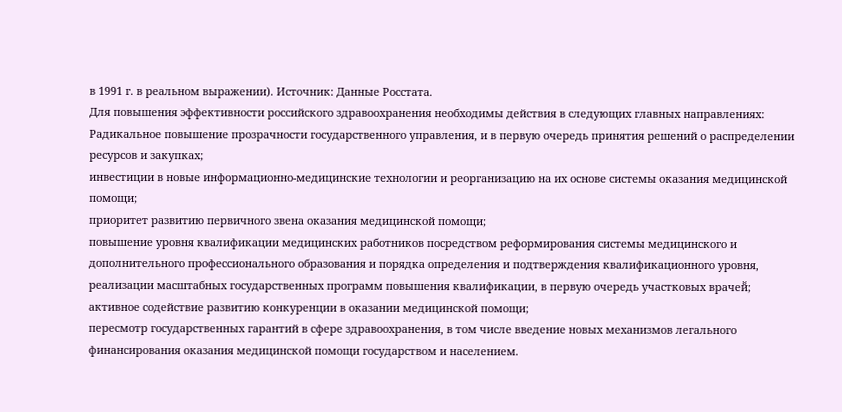в 1991 г. в реальном выражении). Источник: Данные Росстата.
Для повышения эффективности российского здравоохранения необходимы действия в следующих главных направлениях:
Радикальное повышение прозрачности государственного управления, и в первую очередь принятия решений о распределении ресурсов и закупках;
инвестиции в новые информационно-медицинские технологии и реорганизацию на их основе системы оказания медицинской помощи;
приоритет развитию первичного звена оказания медицинской помощи;
повышение уровня квалификации медицинских работников посредством реформирования системы медицинского и дополнительного профессионального образования и порядка определения и подтверждения квалификационного уровня, реализации масштабных государственных программ повышения квалификации, в первую очередь участковых врачей̆;
активное содействие развитию конкуренции в оказании медицинской помощи;
пересмотр государственных гарантий в сфере здравоохранения, в том числе введение новых механизмов легального финансирования оказания медицинской помощи государством и населением.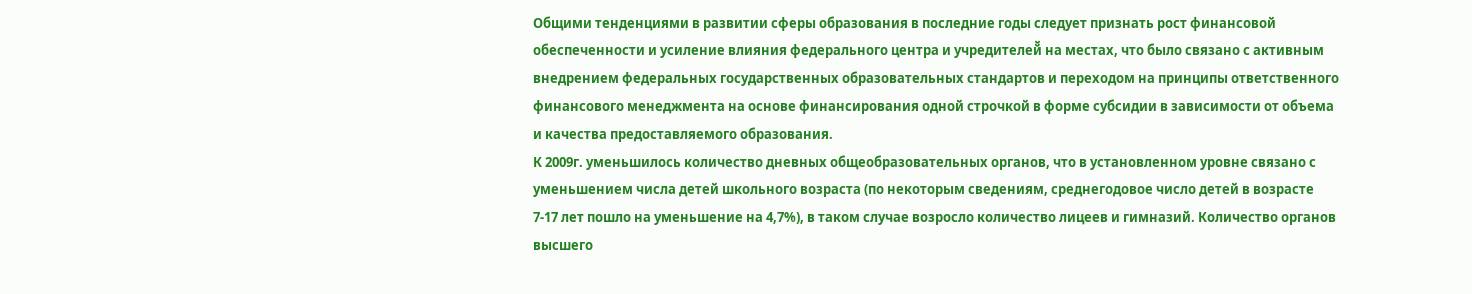Общими тенденциями в развитии сферы образования в последние годы следует признать рост финансовой обеспеченности и усиление влияния федерального центра и учредителей̆ на местах, что было связано с активным внедрением федеральных государственных образовательных стандартов и переходом на принципы ответственного финансового менеджмента на основе финансирования одной строчкой в форме субсидии в зависимости от объема и качества предоставляемого образования.
К 2009г. уменьшилось количество дневных общеобразовательных органов, что в установленном уровне связано с уменьшением числа детей школьного возраста (по некоторым сведениям, среднегодовое число детей в возрасте 7-17 лет пошло на уменьшение на 4,7%), в таком случае возросло количество лицеев и гимназий. Количество органов высшего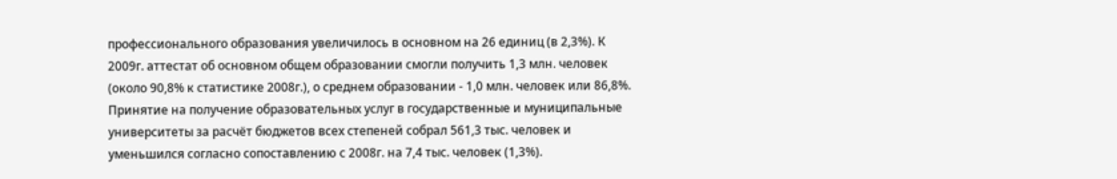профессионального образования увеличилось в основном на 26 единиц (в 2,3%). К 2009г. аттестат об основном общем образовании смогли получить 1,3 млн. человек (около 90,8% к статистике 2008г.), о среднем образовании - 1,0 млн. человек или 86,8%.
Принятие на получение образовательных услуг в государственные и муниципальные университеты за расчёт бюджетов всех степеней собрал 561,3 тыс. человек и уменьшился согласно сопоставлению с 2008г. на 7,4 тыс. человек (1,3%).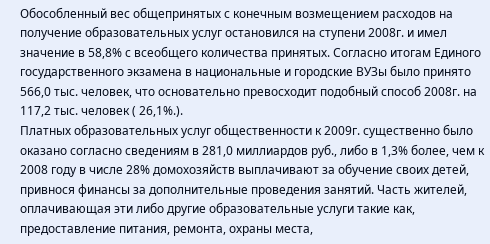Обособленный вес общепринятых с конечным возмещением расходов на получение образовательных услуг остановился на ступени 2008г. и имел значение в 58,8% с всеобщего количества принятых. Согласно итогам Единого государственного экзамена в национальные и городские ВУЗы было принято 566,0 тыс. человек, что основательно превосходит подобный способ 2008г. на 117,2 тыс. человек ( 26,1%.).
Платных образовательных услуг общественности к 2009г. существенно было оказано согласно сведениям в 281,0 миллиардов руб., либо в 1,3% более, чем к 2008 году в числе 28% домохозяйств выплачивают за обучение своих детей, привнося финансы за дополнительные проведения занятий. Часть жителей, оплачивающая эти либо другие образовательные услуги такие как, предоставление питания, ремонта, охраны места,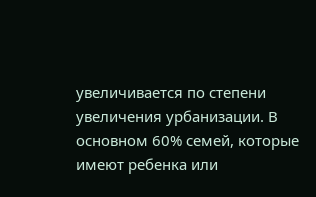увеличивается по степени увеличения урбанизации. В основном 60% семей, которые имеют ребенка или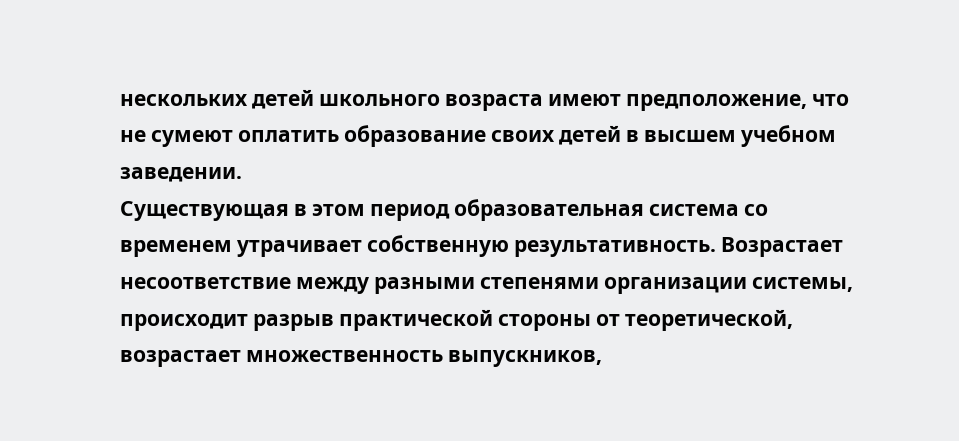нескольких детей школьного возраста имеют предположение, что не сумеют оплатить образование своих детей в высшем учебном заведении.
Существующая в этом период образовательная система со временем утрачивает собственную результативность. Возрастает несоответствие между разными степенями организации системы, происходит разрыв практической стороны от теоретической, возрастает множественность выпускников,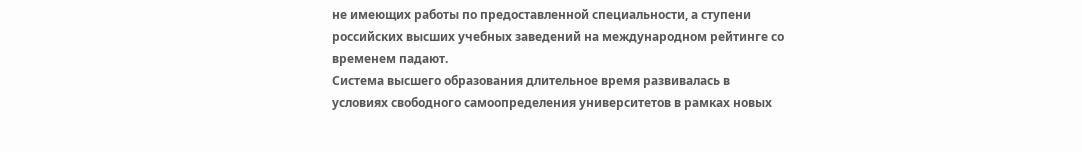не имеющих работы по предоставленной специальности, а ступени российских высших учебных заведений на международном рейтинге со временем падают.
Система высшего образования длительное время развивалась в условиях свободного самоопределения университетов в рамках новых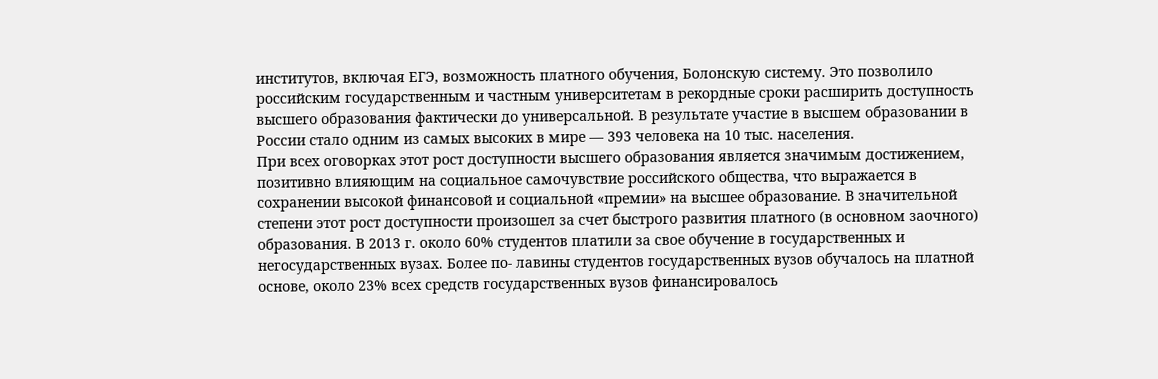институтов, включая ЕГЭ, возможность платного обучения, Болонскую систему. Это позволило российским государственным и частным университетам в рекордные сроки расширить доступность высшего образования фактически до универсальной. В результате участие в высшем образовании в России стало одним из самых высоких в мире — 393 человека на 10 тыс. населения.
При всех оговорках этот рост доступности высшего образования является значимым достижением, позитивно влияющим на социальное самочувствие российского общества, что выражается в сохранении высокой финансовой и социальной «премии» на высшее образование. В значительной степени этот рост доступности произошел за счет быстрого развития платного (в основном заочного) образования. В 2013 г. около 60% студентов платили за свое обучение в государственных и негосударственных вузах. Более по- лавины студентов государственных вузов обучалось на платной основе, около 23% всех средств государственных вузов финансировалось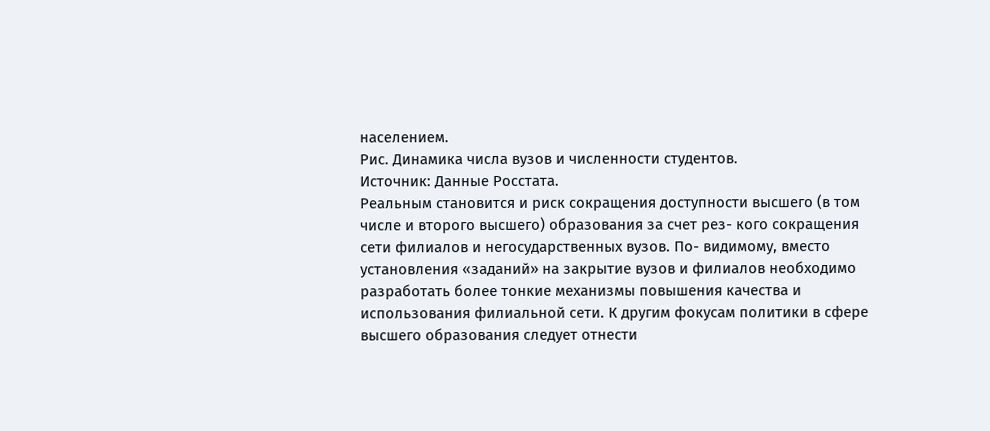населением.
Рис. Динамика числа вузов и численности студентов.
Источник: Данные Росстата.
Реальным становится и риск сокращения доступности высшего (в том числе и второго высшего) образования за счет рез- кого сокращения сети филиалов и негосударственных вузов. По- видимому, вместо установления «заданий» на закрытие вузов и филиалов необходимо разработать более тонкие механизмы повышения качества и использования филиальной сети. К другим фокусам политики в сфере высшего образования следует отнести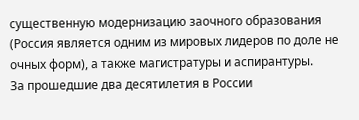существенную модернизацию заочного образования (Россия является одним из мировых лидеров по доле не очных форм), а также магистратуры и аспирантуры.
За прошедшие два десятилетия в России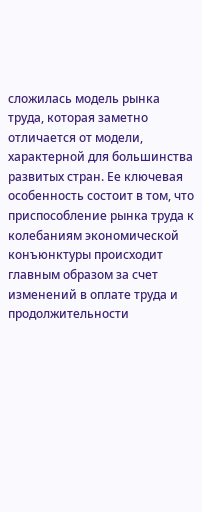сложилась модель рынка труда, которая заметно отличается от модели, характерной для большинства развитых стран. Ее ключевая особенность состоит в том, что приспособление рынка труда к колебаниям экономической конъюнктуры происходит главным образом за счет изменений в оплате труда и продолжительности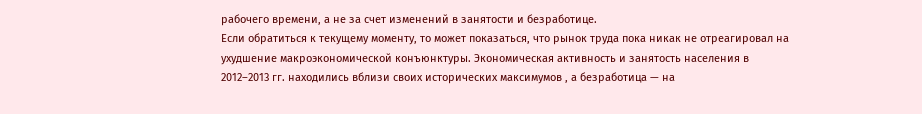рабочего времени, а не за счет изменений в занятости и безработице.
Если обратиться к текущему моменту, то может показаться, что рынок труда пока никак не отреагировал на ухудшение макроэкономической конъюнктуры. Экономическая активность и занятость населения в 2012–2013 гг. находились вблизи своих исторических максимумов , а безработица — на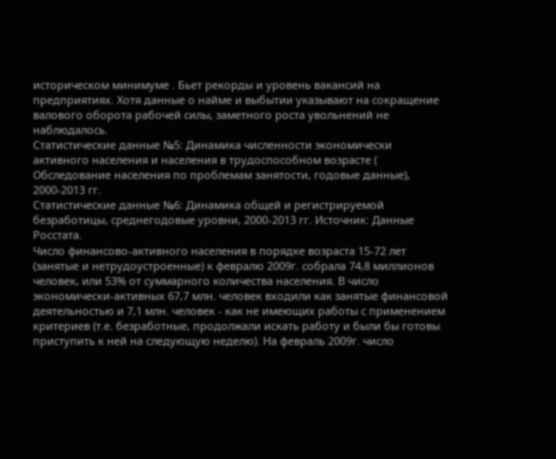историческом минимуме . Бьет рекорды и уровень вакансий на предприятиях. Хотя данные о найме и выбытии указывают на сокращение валового оборота рабочей силы, заметного роста увольнений не наблюдалось.
Статистические данные №5: Динамика численности экономически активного населения и населения в трудоспособном возрасте ( Обследование населения по проблемам занятости, годовые данные), 2000-2013 гг.
Статистические данные №6: Динамика общей и регистрируемой безработицы, среднегодовые уровни, 2000-2013 гг. Источник: Данные Росстата.
Число финансово-активного населения в порядке возраста 15-72 лет (занятые и нетрудоустроенные) к февралю 2009г. собрала 74,8 миллионов человек, или 53% от суммарного количества населения. В число экономически-активных 67,7 млн. человек входили как занятые финансовой деятельностью и 7,1 млн. человек - как не имеющих работы с применением критериев (т.е. безработные, продолжали искать работу и были бы готовы приступить к ней на следующую неделю). На февраль 2009г. число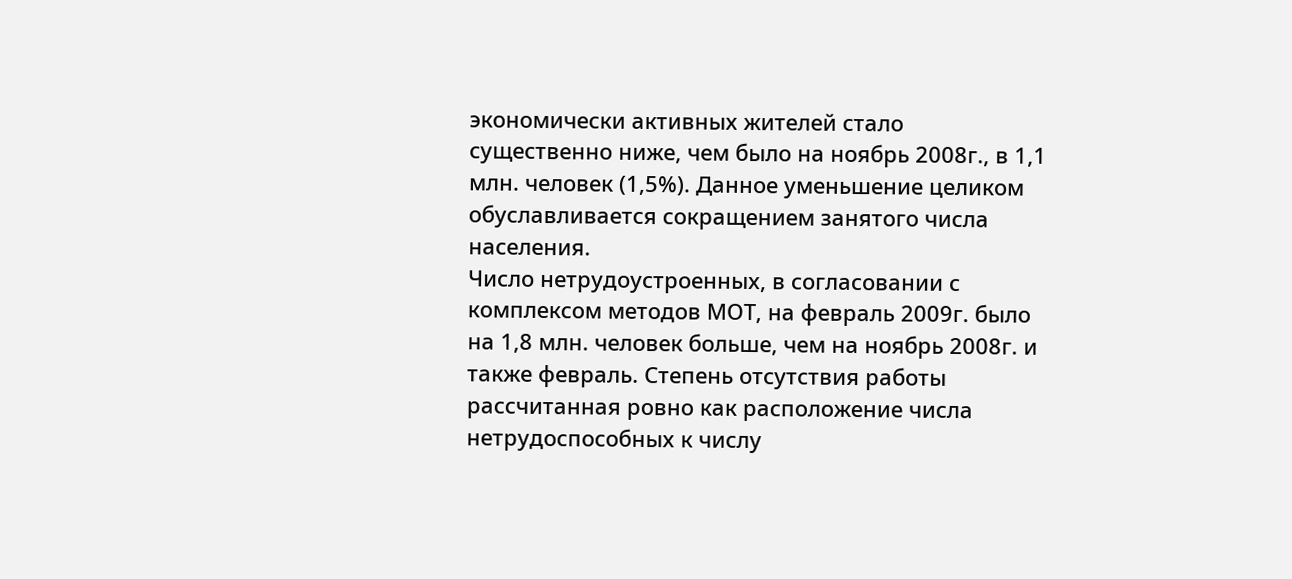экономически активных жителей стало существенно ниже, чем было на ноябрь 2008г., в 1,1 млн. человек (1,5%). Данное уменьшение целиком обуславливается сокращением занятого числа населения.
Число нетрудоустроенных, в согласовании с комплексом методов МОТ, на февраль 2009г. было на 1,8 млн. человек больше, чем на ноябрь 2008г. и также февраль. Степень отсутствия работы рассчитанная ровно как расположение числа нетрудоспособных к числу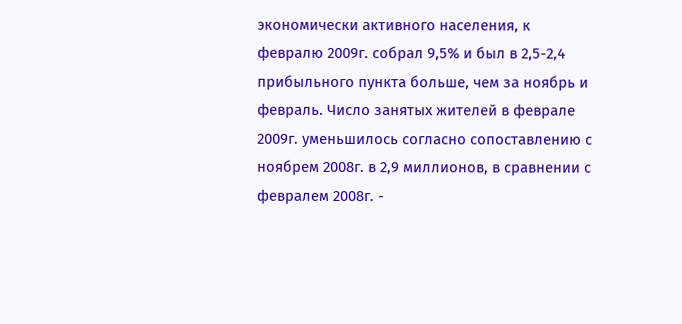экономически активного населения, к февралю 2009г. собрал 9,5% и был в 2,5-2,4 прибыльного пункта больше, чем за ноябрь и февраль. Число занятых жителей в феврале 2009г. уменьшилось согласно сопоставлению с ноябрем 2008г. в 2,9 миллионов, в сравнении с февралем 2008г. -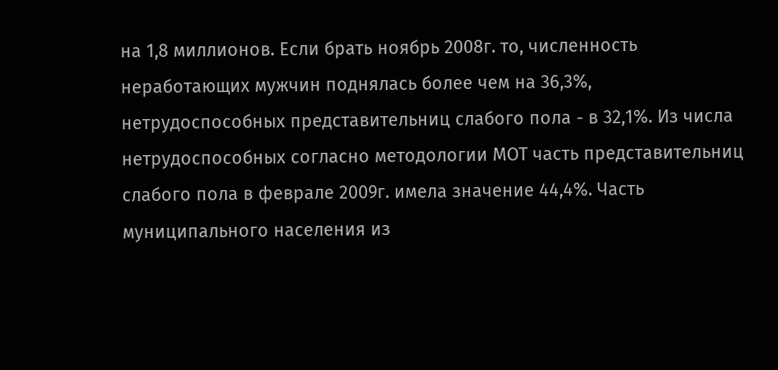на 1,8 миллионов. Если брать ноябрь 2008г. то, численность неработающих мужчин поднялась более чем на 36,3%, нетрудоспособных представительниц слабого пола - в 32,1%. Из числа нетрудоспособных согласно методологии МОТ часть представительниц слабого пола в феврале 2009г. имела значение 44,4%. Часть муниципального населения из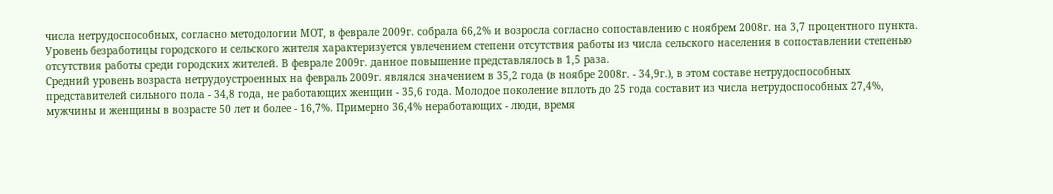числа нетрудоспособных, согласно методологии МОТ, в феврале 2009г. собрала 66,2% и возросла согласно сопоставлению с ноябрем 2008г. на 3,7 процентного пункта.
Уровень безработицы городского и сельского жителя характеризуется увлечением степени отсутствия работы из числа сельского населения в сопоставлении степенью отсутствия работы среди городских жителей. В феврале 2009г. данное повышение представлялось в 1,5 раза.
Средний уровень возраста нетрудоустроенных на февраль 2009г. являлся значением в 35,2 года (в ноябре 2008г. - 34,9г.), в этом составе нетрудоспособных представителей сильного пола - 34,8 года, не работающих женщин - 35,6 года. Молодое поколение вплоть до 25 года составит из числа нетрудоспособных 27,4%, мужчины и женщины в возрасте 50 лет и более - 16,7%. Примерно 36,4% неработающих - люди, время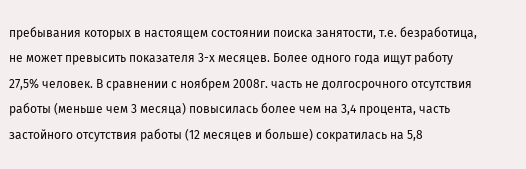пребывания которых в настоящем состоянии поиска занятости, т.е. безработица, не может превысить показателя 3-х месяцев. Более одного года ищут работу 27,5% человек. В сравнении с ноябрем 2008г. часть не долгосрочного отсутствия работы (меньше чем 3 месяца) повысилась более чем на 3,4 процента, часть застойного отсутствия работы (12 месяцев и больше) сократилась на 5,8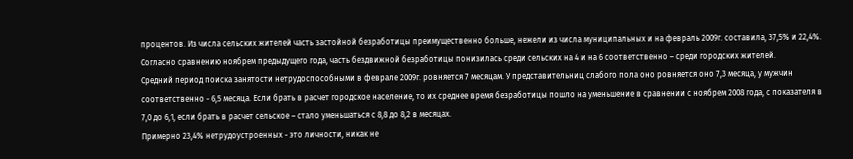процентов. Из числа сельских жителей часть застойной безработицы преимущественно больше, нежели из числа муниципальных и на февраль 2009г. составила, 37,5% и 22,4%. Согласно сравнению ноябрем предыдущего года, часть бездвижной безработицы понизилась среди сельских на 4 и на 6 соответственно – среди городских жителей.
Средний период поиска занятости нетрудоспособными в феврале 2009г. ровняется 7 месяцам. У представительниц слабого пола оно ровняется оно 7,3 месяца, у мужчин соответственно - 6,5 месяца. Если брать в расчет городское население, то их среднее время безработицы пошло на уменьшение в сравнении с ноябрем 2008 года, с показателя в 7,0 до 6,1, если брать в расчет сельское – стало уменьшаться с 8,8 до 8,2 в месяцах.
Примерно 23,4% нетрудоустроенных - это личности, никак не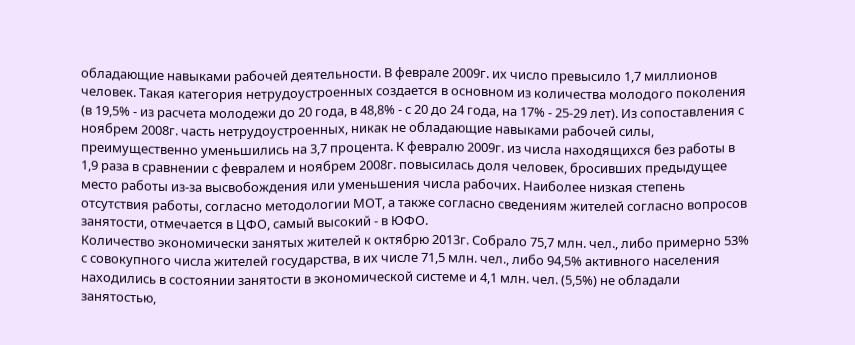обладающие навыками рабочей деятельности. В феврале 2009г. их число превысило 1,7 миллионов человек. Такая категория нетрудоустроенных создается в основном из количества молодого поколения (в 19,5% - из расчета молодежи до 20 года, в 48,8% - с 20 до 24 года, на 17% - 25-29 лет). Из сопоставления с ноябрем 2008г. часть нетрудоустроенных, никак не обладающие навыками рабочей силы, преимущественно уменьшились на 3,7 процента. К февралю 2009г. из числа находящихся без работы в 1,9 раза в сравнении с февралем и ноябрем 2008г. повысилась доля человек, бросивших предыдущее место работы из-за высвобождения или уменьшения числа рабочих. Наиболее низкая степень отсутствия работы, согласно методологии МОТ, а также согласно сведениям жителей согласно вопросов занятости, отмечается в ЦФО, самый высокий - в ЮФО.
Количество экономически занятых жителей к октябрю 2013г. Собрало 75,7 млн. чел., либо примерно 53% с совокупного числа жителей государства, в их числе 71,5 млн. чел., либо 94,5% активного населения находились в состоянии занятости в экономической системе и 4,1 млн. чел. (5,5%) не обладали занятостью,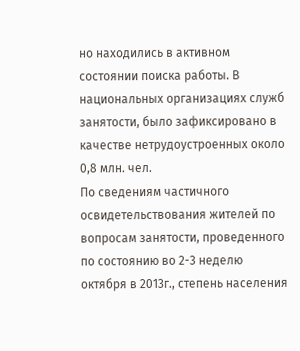но находились в активном состоянии поиска работы. В национальных организациях служб занятости, было зафиксировано в качестве нетрудоустроенных около 0,8 млн. чел.
По сведениям частичного освидетельствования жителей по вопросам занятости, проведенного по состоянию во 2-3 неделю октября в 2013г., степень населения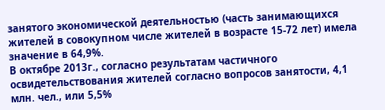занятого экономической деятельностью (часть занимающихся жителей в совокупном числе жителей в возрасте 15-72 лет) имела значение в 64,9%.
В октябре 2013г., согласно результатам частичного освидетельствования жителей согласно вопросов занятости, 4,1 млн. чел., или 5,5%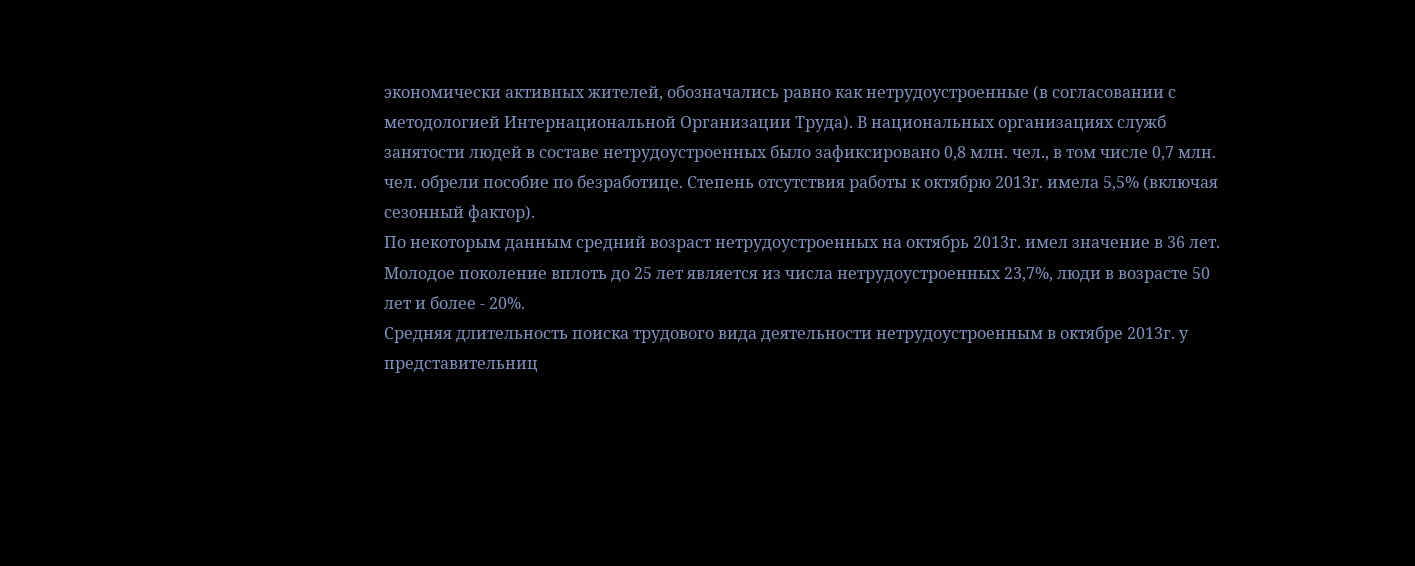экономически активных жителей, обозначались равно как нетрудоустроенные (в согласовании с методологией Интернациональной Организации Труда). В национальных организациях служб занятости людей в составе нетрудоустроенных было зафиксировано 0,8 млн. чел., в том числе 0,7 млн. чел. обрели пособие по безработице. Степень отсутствия работы к октябрю 2013г. имела 5,5% (включая сезонный фактор).
По некоторым данным средний возраст нетрудоустроенных на октябрь 2013г. имел значение в 36 лет. Молодое поколение вплоть до 25 лет является из числа нетрудоустроенных 23,7%, люди в возрасте 50 лет и более - 20%.
Средняя длительность поиска трудового вида деятельности нетрудоустроенным в октябре 2013г. у представительниц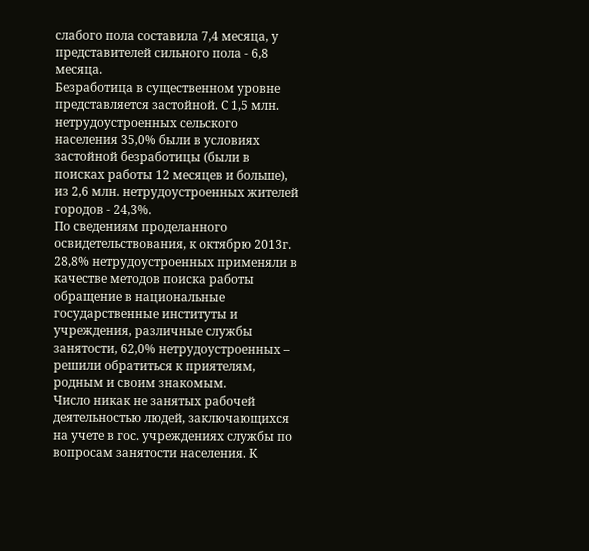слабого пола составила 7,4 месяца, у представителей сильного пола - 6,8 месяца.
Безработица в существенном уровне представляется застойной. С 1,5 млн. нетрудоустроенных сельского населения 35,0% были в условиях застойной безработицы (были в поисках работы 12 месяцев и больше), из 2,6 млн. нетрудоустроенных жителей городов - 24,3%.
По сведениям проделанного освидетельствования, к октябрю 2013г. 28,8% нетрудоустроенных применяли в качестве методов поиска работы обращение в национальные государственные институты и учреждения, различные службы занятости, 62,0% нетрудоустроенных – решили обратиться к приятелям, родным и своим знакомым.
Число никак не занятых рабочей деятельностью людей, заключающихся на учете в гос. учреждениях службы по вопросам занятости населения. К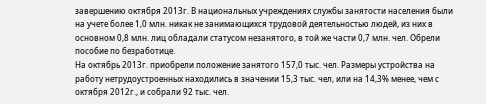завершению октября 2013г. В национальных учреждениях службы занятости населения были на учете более 1,0 млн. никак не занимающихся трудовой деятельностью людей, из них в основном 0,8 млн. лиц обладали статусом незанятого, в той же части 0,7 млн. чел. Обрели пособие по безработице.
На октябрь 2013г. приобрели положение занятого 157,0 тыс. чел. Размеры устройства на работу нетрудоустроенных находились в значении 15,3 тыс. чел, или на 14,3% менее, чем с октября 2012г., и собрали 92 тыс. чел.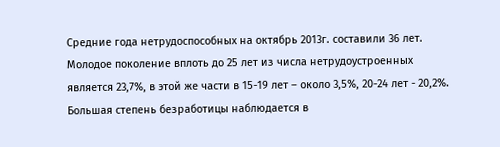Средние года нетрудоспособных на октябрь 2013г. составили 36 лет. Молодое поколение вплоть до 25 лет из числа нетрудоустроенных является 23,7%, в этой же части в 15-19 лет – около 3,5%, 20-24 лет - 20,2%. Большая степень безработицы наблюдается в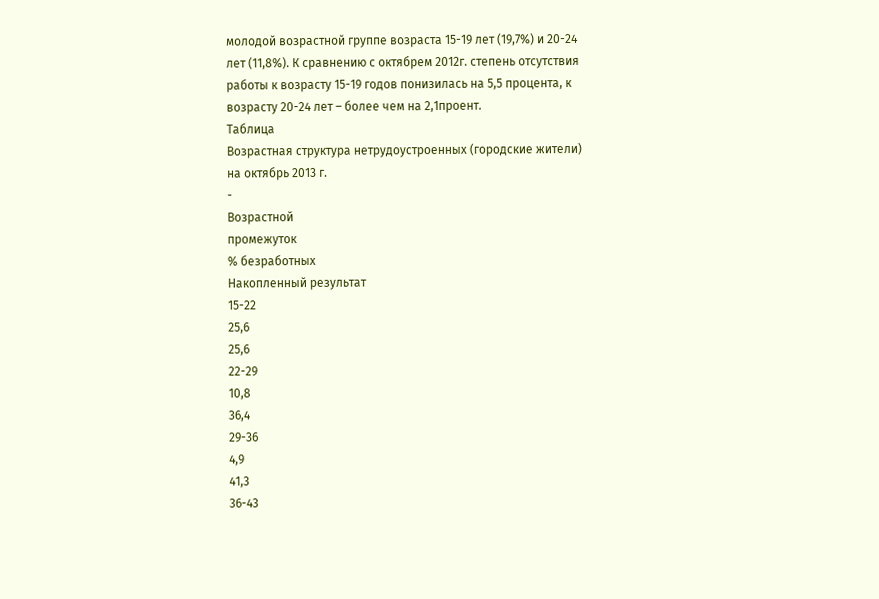молодой возрастной группе возраста 15-19 лет (19,7%) и 20-24 лет (11,8%). К сравнению с октябрем 2012г. степень отсутствия работы к возрасту 15-19 годов понизилась на 5,5 процента, к возрасту 20-24 лет – более чем на 2,1проент.
Таблица
Возрастная структура нетрудоустроенных (городские жители) на октябрь 2013 г.
-
Возрастной
промежуток
% безработных
Накопленный результат
15-22
25,6
25,6
22-29
10,8
36,4
29-36
4,9
41,3
36-43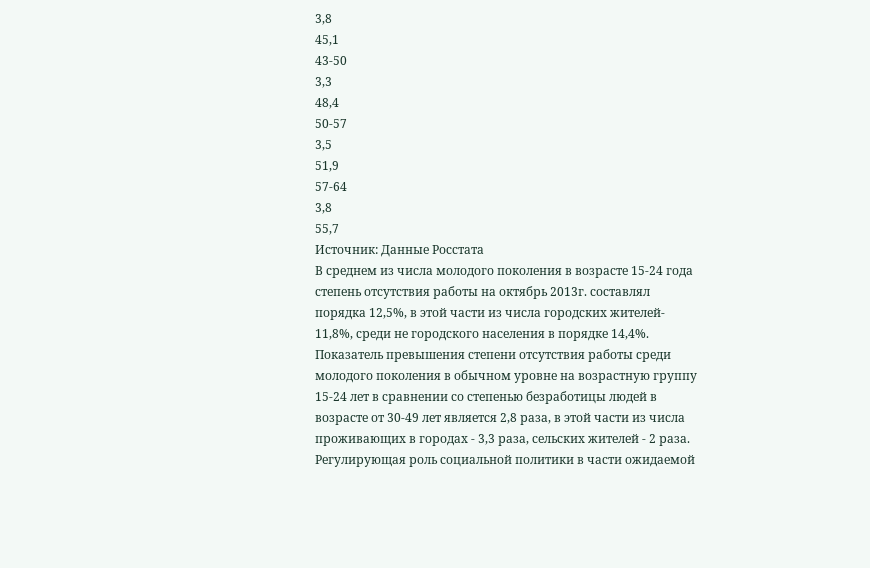3,8
45,1
43-50
3,3
48,4
50-57
3,5
51,9
57-64
3,8
55,7
Источник: Данные Росстата
В среднем из числа молодого поколения в возрасте 15-24 года степень отсутствия работы на октябрь 2013г. составлял порядка 12,5%, в этой части из числа городских жителей- 11,8%, среди не городского населения в порядке 14,4%. Показатель превышения степени отсутствия работы среди молодого поколения в обычном уровне на возрастную группу 15-24 лет в сравнении со степенью безработицы людей в возрасте от 30-49 лет является 2,8 раза, в этой части из числа проживающих в городах - 3,3 раза, сельских жителей - 2 раза.
Регулирующая роль социальной политики в части ожидаемой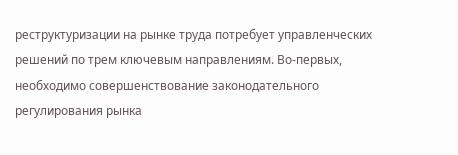реструктуризации на рынке труда потребует управленческих решений по трем ключевым направлениям. Во-первых, необходимо совершенствование законодательного регулирования рынка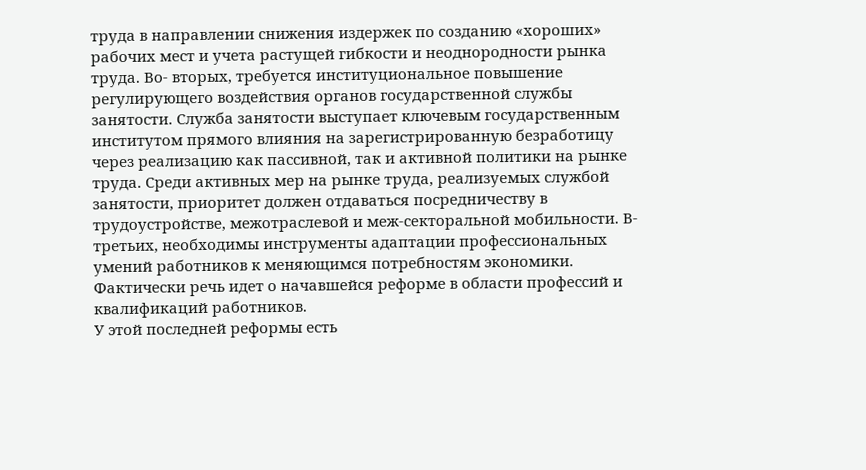труда в направлении снижения издержек по созданию «хороших» рабочих мест и учета растущей гибкости и неоднородности рынка труда. Во- вторых, требуется институциональное повышение регулирующего воздействия органов государственной службы занятости. Служба занятости выступает ключевым государственным институтом прямого влияния на зарегистрированную безработицу через реализацию как пассивной, так и активной политики на рынке труда. Среди активных мер на рынке труда, реализуемых службой занятости, приоритет должен отдаваться посредничеству в трудоустройстве, межотраслевой и меж-секторальной мобильности. В-третьих, необходимы инструменты адаптации профессиональных умений работников к меняющимся потребностям экономики. Фактически речь идет о начавшейся реформе в области профессий и квалификаций работников.
У этой последней реформы есть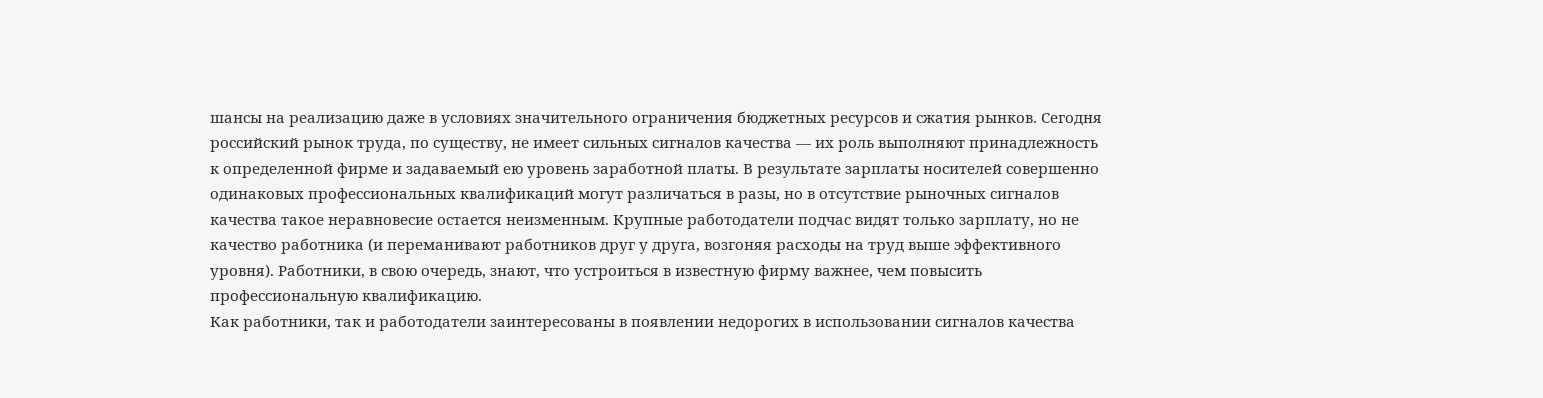шансы на реализацию даже в условиях значительного ограничения бюджетных ресурсов и сжатия рынков. Сегодня российский рынок труда, по существу, не имеет сильных сигналов качества — их роль выполняют принадлежность к определенной фирме и задаваемый ею уровень заработной платы. В результате зарплаты носителей совершенно одинаковых профессиональных квалификаций могут различаться в разы, но в отсутствие рыночных сигналов качества такое неравновесие остается неизменным. Крупные работодатели подчас видят только зарплату, но не качество работника (и переманивают работников друг у друга, возгоняя расходы на труд выше эффективного уровня). Работники, в свою очередь, знают, что устроиться в известную фирму важнее, чем повысить профессиональную квалификацию.
Как работники, так и работодатели заинтересованы в появлении недорогих в использовании сигналов качества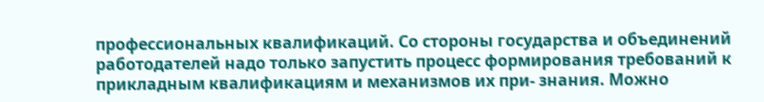профессиональных квалификаций. Со стороны государства и объединений работодателей надо только запустить процесс формирования требований к прикладным квалификациям и механизмов их при- знания. Можно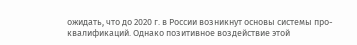ожидать, что до 2020 г. в России возникнут основы системы про-квалификаций. Однако позитивное воздействие этой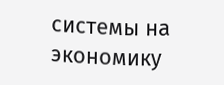системы на экономику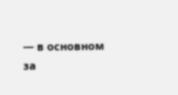— в основном за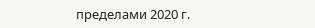пределами 2020 г.